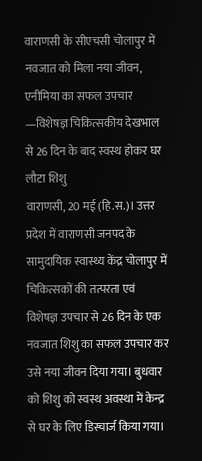वाराणसी के सीएचसी चोलापुर में नवजात को मिला नया जीवन, एनीमिया का सफल उपचार
—विशेषज्ञ चिकित्सकीय देखभाल से 26 दिन के बाद स्वस्थ होकर घर लौटा शिशु
वाराणसी, 20 मई (हि.स.)। उत्तर प्रदेश में वाराणसी जनपद के सामुदायिक स्वास्थ्य केंद्र चोलापुर में चिकित्सकों की तत्परता एवं विशेषज्ञ उपचार से 26 दिन के एक नवजात शिशु का सफल उपचार कर उसे नया जीवन दिया गया। बुधवार को शिशु को स्वस्थ अवस्था में केन्द्र से घर के लिए डिस्चार्ज किया गया।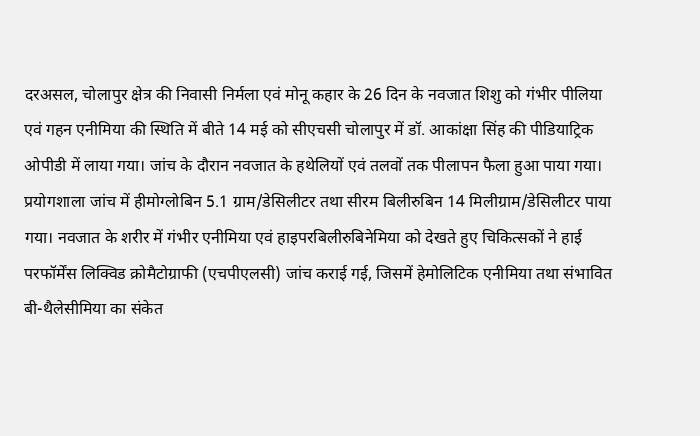दरअसल, चोलापुर क्षेत्र की निवासी निर्मला एवं मोनू कहार के 26 दिन के नवजात शिशु को गंभीर पीलिया एवं गहन एनीमिया की स्थिति में बीते 14 मई को सीएचसी चोलापुर में डॉ. आकांक्षा सिंह की पीडियाट्रिक ओपीडी में लाया गया। जांच के दौरान नवजात के हथेलियों एवं तलवों तक पीलापन फैला हुआ पाया गया। प्रयोगशाला जांच में हीमोग्लोबिन 5.1 ग्राम/डेसिलीटर तथा सीरम बिलीरुबिन 14 मिलीग्राम/डेसिलीटर पाया गया। नवजात के शरीर में गंभीर एनीमिया एवं हाइपरबिलीरुबिनेमिया को देखते हुए चिकित्सकों ने हाई परफॉर्मेंस लिक्विड क्रोमैटोग्राफी (एचपीएलसी) जांच कराई गई, जिसमें हेमोलिटिक एनीमिया तथा संभावित बी-थैलेसीमिया का संकेत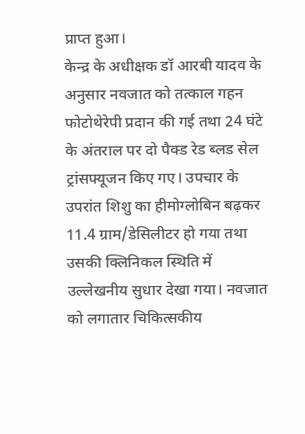प्राप्त हुआ।
केन्द्र के अधीक्षक डॉ आरबी यादव के अनुसार नवजात को तत्काल गहन फोटोथेरेपी प्रदान की गई तथा 24 घंटे के अंतराल पर दो पैक्ड रेड ब्लड सेल ट्रांसफ्यूजन किए गए। उपचार के उपरांत शिशु का हीमोग्लोबिन बढ़कर 11.4 ग्राम/डेसिलीटर हो गया तथा उसकी क्लिनिकल स्थिति में उल्लेखनीय सुधार देखा गया। नवजात को लगातार चिकित्सकीय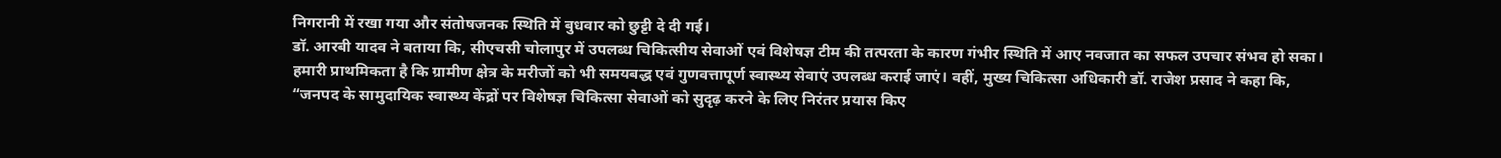निगरानी में रखा गया और संतोषजनक स्थिति में बुधवार को छुट्टी दे दी गई।
डॉ. आरबी यादव ने बताया कि, सीएचसी चोलापुर में उपलब्ध चिकित्सीय सेवाओं एवं विशेषज्ञ टीम की तत्परता के कारण गंभीर स्थिति में आए नवजात का सफल उपचार संभव हो सका। हमारी प्राथमिकता है कि ग्रामीण क्षेत्र के मरीजों को भी समयबद्ध एवं गुणवत्तापूर्ण स्वास्थ्य सेवाएं उपलब्ध कराई जाएं। वहीं, मुख्य चिकित्सा अधिकारी डॉ. राजेश प्रसाद ने कहा कि, “जनपद के सामुदायिक स्वास्थ्य केंद्रों पर विशेषज्ञ चिकित्सा सेवाओं को सुदृढ़ करने के लिए निरंतर प्रयास किए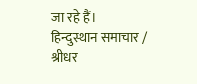जा रहे हैं।
हिन्दुस्थान समाचार / श्रीधर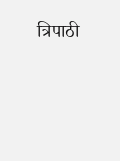त्रिपाठी